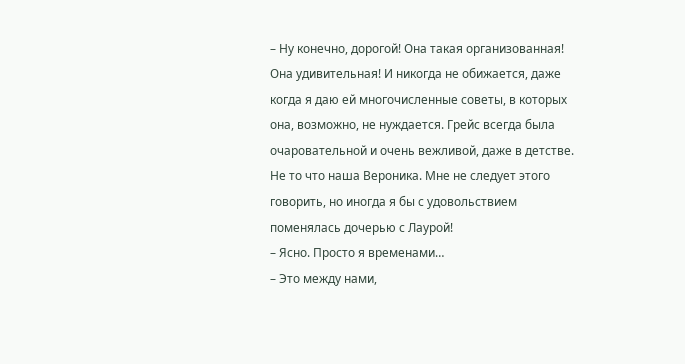– Ну конечно, дорогой! Она такая организованная! Она удивительная! И никогда не обижается, даже когда я даю ей многочисленные советы, в которых она, возможно, не нуждается. Грейс всегда была очаровательной и очень вежливой, даже в детстве. Не то что наша Вероника. Мне не следует этого говорить, но иногда я бы с удовольствием поменялась дочерью с Лаурой!
– Ясно. Просто я временами…
– Это между нами,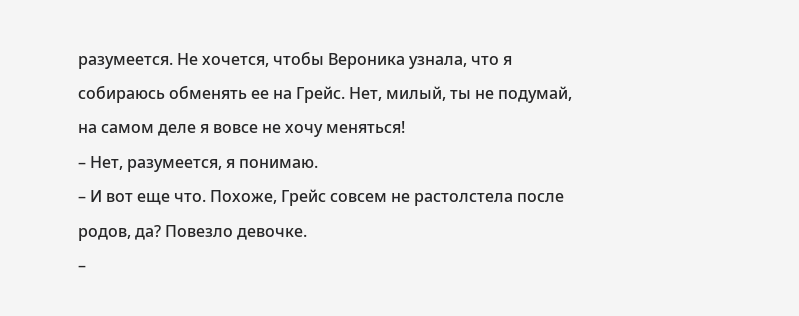разумеется. Не хочется, чтобы Вероника узнала, что я собираюсь обменять ее на Грейс. Нет, милый, ты не подумай, на самом деле я вовсе не хочу меняться!
– Нет, разумеется, я понимаю.
– И вот еще что. Похоже, Грейс совсем не растолстела после родов, да? Повезло девочке.
–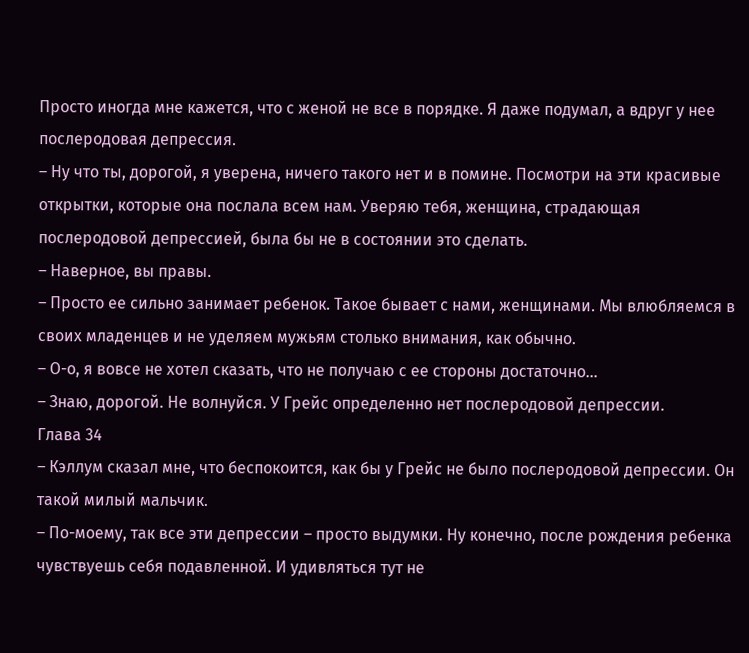Просто иногда мне кажется, что с женой не все в порядке. Я даже подумал, а вдруг у нее послеродовая депрессия.
– Ну что ты, дорогой, я уверена, ничего такого нет и в помине. Посмотри на эти красивые открытки, которые она послала всем нам. Уверяю тебя, женщина, страдающая послеродовой депрессией, была бы не в состоянии это сделать.
– Наверное, вы правы.
– Просто ее сильно занимает ребенок. Такое бывает с нами, женщинами. Мы влюбляемся в своих младенцев и не уделяем мужьям столько внимания, как обычно.
– О-о, я вовсе не хотел сказать, что не получаю с ее стороны достаточно…
– Знаю, дорогой. Не волнуйся. У Грейс определенно нет послеродовой депрессии.
Глава 34
– Кэллум сказал мне, что беспокоится, как бы у Грейс не было послеродовой депрессии. Он такой милый мальчик.
– По-моему, так все эти депрессии – просто выдумки. Ну конечно, после рождения ребенка чувствуешь себя подавленной. И удивляться тут не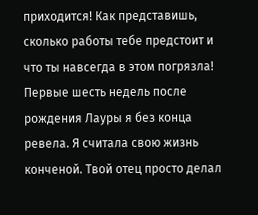приходится! Как представишь, сколько работы тебе предстоит и что ты навсегда в этом погрязла! Первые шесть недель после рождения Лауры я без конца ревела. Я считала свою жизнь конченой. Твой отец просто делал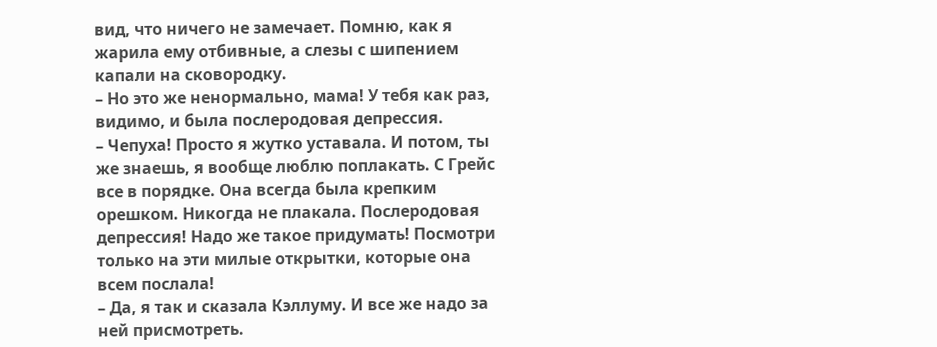вид, что ничего не замечает. Помню, как я жарила ему отбивные, а слезы с шипением капали на сковородку.
– Но это же ненормально, мама! У тебя как раз, видимо, и была послеродовая депрессия.
– Чепуха! Просто я жутко уставала. И потом, ты же знаешь, я вообще люблю поплакать. С Грейс все в порядке. Она всегда была крепким орешком. Никогда не плакала. Послеродовая депрессия! Надо же такое придумать! Посмотри только на эти милые открытки, которые она всем послала!
– Да, я так и сказала Кэллуму. И все же надо за ней присмотреть.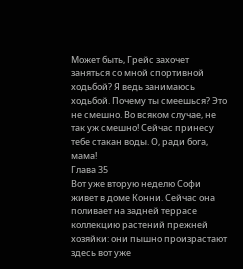Может быть, Грейс захочет заняться со мной спортивной ходьбой? Я ведь занимаюсь ходьбой. Почему ты смеешься? Это не смешно. Во всяком случае, не так уж смешно! Сейчас принесу тебе стакан воды. О, ради бога, мама!
Глава 35
Вот уже вторую неделю Софи живет в доме Конни. Сейчас она поливает на задней террасе коллекцию растений прежней хозяйки: они пышно произрастают здесь вот уже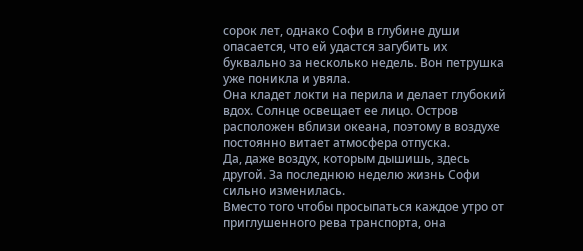сорок лет, однако Софи в глубине души опасается, что ей удастся загубить их буквально за несколько недель. Вон петрушка уже поникла и увяла.
Она кладет локти на перила и делает глубокий вдох. Солнце освещает ее лицо. Остров расположен вблизи океана, поэтому в воздухе постоянно витает атмосфера отпуска.
Да, даже воздух, которым дышишь, здесь другой. За последнюю неделю жизнь Софи сильно изменилась.
Вместо того чтобы просыпаться каждое утро от приглушенного рева транспорта, она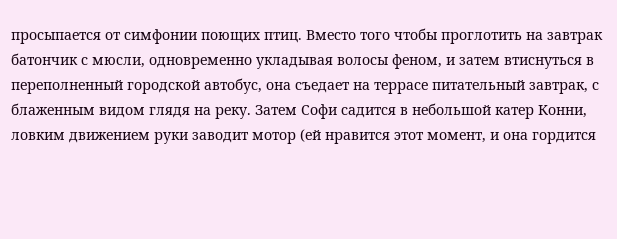просыпается от симфонии поющих птиц. Вместо того чтобы проглотить на завтрак батончик с мюсли, одновременно укладывая волосы феном, и затем втиснуться в переполненный городской автобус, она съедает на террасе питательный завтрак, с блаженным видом глядя на реку. Затем Софи садится в небольшой катер Конни, ловким движением руки заводит мотор (ей нравится этот момент, и она гордится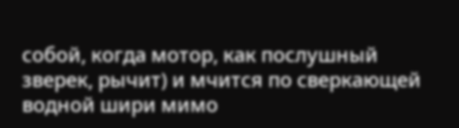собой, когда мотор, как послушный зверек, рычит) и мчится по сверкающей водной шири мимо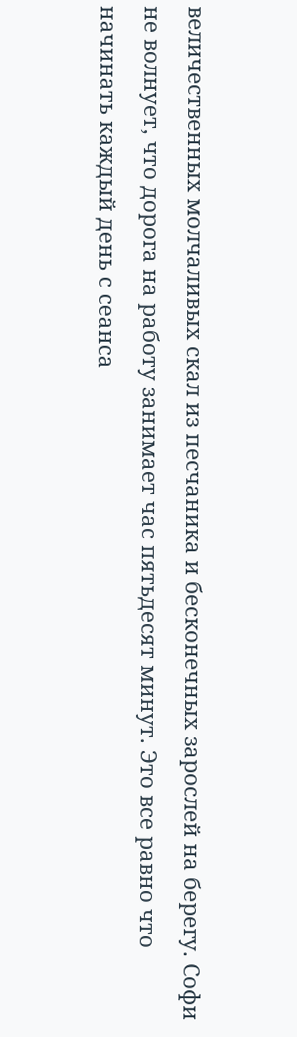величественных молчаливых скал из песчаника и бесконечных зарослей на берегу. Софи не волнует, что дорога на работу занимает час пятьдесят минут. Это все равно что начинать каждый день с сеанса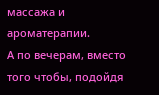массажа и ароматерапии.
А по вечерам, вместо того чтобы, подойдя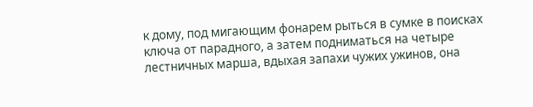к дому, под мигающим фонарем рыться в сумке в поисках ключа от парадного, а затем подниматься на четыре лестничных марша, вдыхая запахи чужих ужинов, она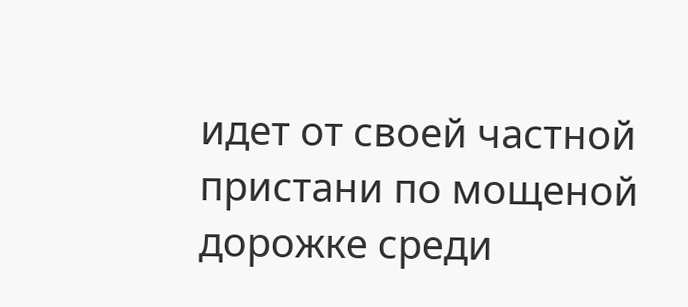идет от своей частной пристани по мощеной дорожке среди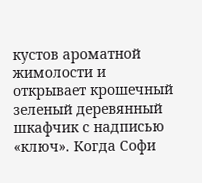кустов ароматной жимолости и открывает крошечный зеленый деревянный шкафчик с надписью «ключ». Когда Софи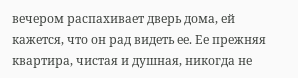вечером распахивает дверь дома, ей кажется, что он рад видеть ее. Ее прежняя квартира, чистая и душная, никогда не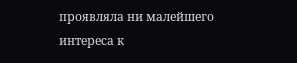проявляла ни малейшего интереса к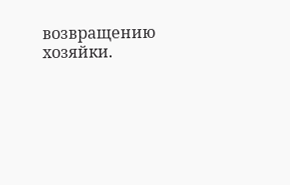возвращению хозяйки.